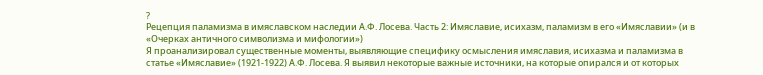?
Рецепция паламизма в имяславском наследии А.Ф. Лосева. Часть 2: Имяславие, исихазм, паламизм в его «Имяславии» (и в «Очерках античного символизма и мифологии»)
Я проанализировал существенные моменты, выявляющие специфику осмысления имяславия, исихазма и паламизма в статье «Имяславие» (1921-1922) А.Ф. Лосева. Я выявил некоторые важные источники, на которые опирался и от которых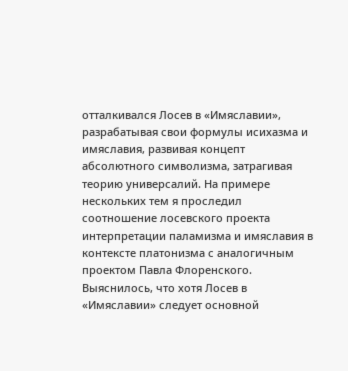отталкивался Лосев в «Имяславии», разрабатывая свои формулы исихазма и имяславия, развивая концепт абсолютного символизма, затрагивая теорию универсалий. На примере нескольких тем я проследил соотношение лосевского проекта интерпретации паламизма и имяславия в контексте платонизма с аналогичным проектом Павла Флоренского. Выяснилось, что хотя Лосев в «Имяславии» следует основной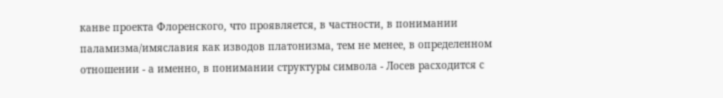канве проекта Флоренского, что проявляется, в частности, в понимании паламизма/имяславия как изводов платонизма, тем не менее, в определенном отношении - а именно, в понимании структуры символа - Лосев расходится с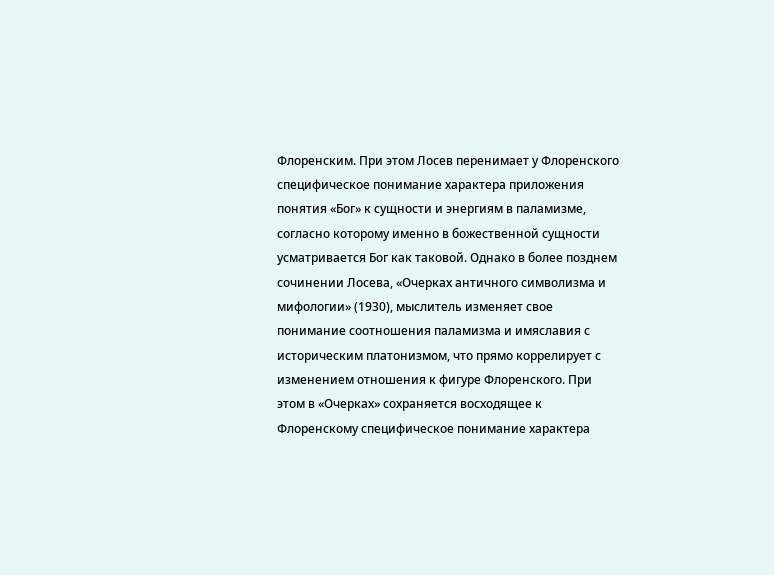Флоренским. При этом Лосев перенимает у Флоренского специфическое понимание характера приложения понятия «Бог» к сущности и энергиям в паламизме, согласно которому именно в божественной сущности усматривается Бог как таковой. Однако в более позднем сочинении Лосева, «Очерках античного символизма и мифологии» (1930), мыслитель изменяет свое понимание соотношения паламизма и имяславия с историческим платонизмом, что прямо коррелирует с изменением отношения к фигуре Флоренского. При этом в «Очерках» сохраняется восходящее к Флоренскому специфическое понимание характера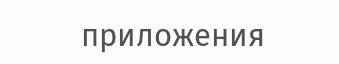приложения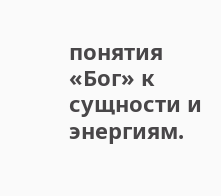понятия «Бог» к сущности и энергиям.